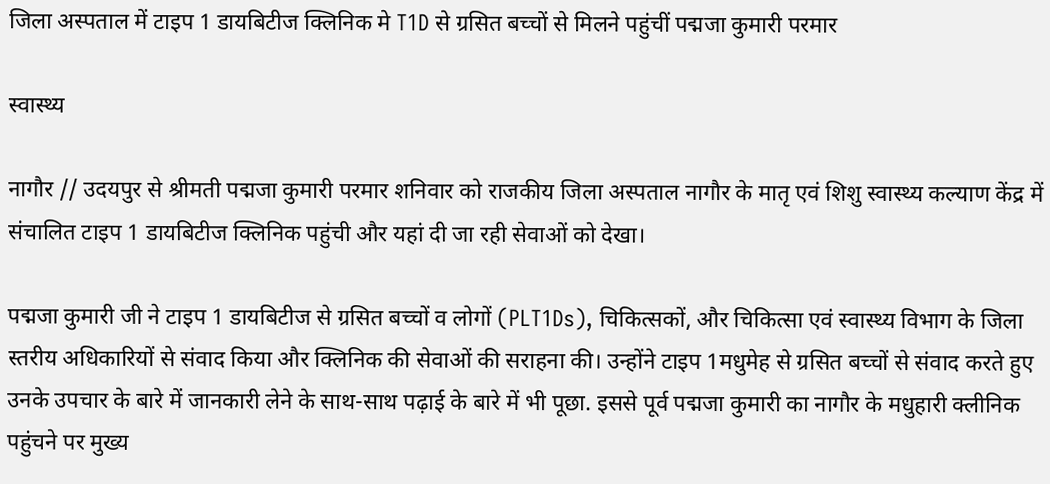जिला अस्पताल में टाइप 1 डायबिटीज क्लिनिक मे T1D से ग्रसित बच्चों से मिलने पहुंचीं पद्मजा कुमारी परमार

स्वास्थ्य

नागौर // उदयपुर से श्रीमती पद्मजा कुमारी परमार शनिवार को राजकीय जिला अस्पताल नागौर के मातृ एवं शिशु स्वास्थ्य कल्याण केंद्र में संचालित टाइप 1 डायबिटीज क्लिनिक पहुंची और यहां दी जा रही सेवाओं को देखा।

पद्मजा कुमारी जी ने टाइप 1 डायबिटीज से ग्रसित बच्चों व लोगों (PLT1Ds), चिकित्सकों, और चिकित्सा एवं स्वास्थ्य विभाग के जिला स्तरीय अधिकारियों से संवाद किया और क्लिनिक की सेवाओं की सराहना की। उन्होंने टाइप 1मधुमेह से ग्रसित बच्चों से संवाद करते हुए उनके उपचार के बारे में जानकारी लेने के साथ-साथ पढ़ाई के बारे में भी पूछा. इससे पूर्व पद्मजा कुमारी का नागौर के मधुहारी क्लीनिक पहुंचने पर मुख्य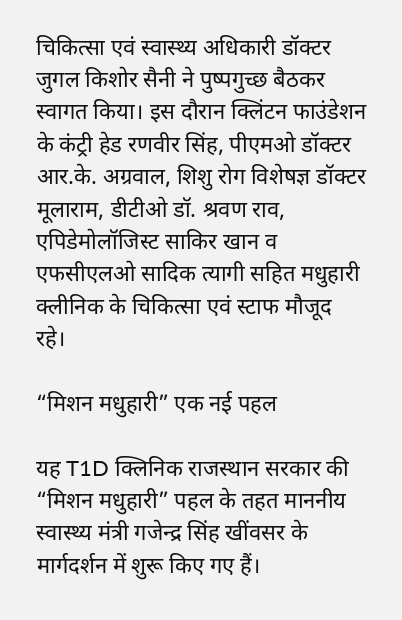चिकित्सा एवं स्वास्थ्य अधिकारी डॉक्टर जुगल किशोर सैनी ने पुष्पगुच्छ बैठकर स्वागत किया। इस दौरान क्लिंटन फाउंडेशन के कंट्री हेड रणवीर सिंह, पीएमओ डॉक्टर आर.के. अग्रवाल, शिशु रोग विशेषज्ञ डॉक्टर मूलाराम, डीटीओ डॉ. श्रवण राव, एपिडेमोलॉजिस्ट साकिर खान व एफसीएलओ सादिक त्यागी सहित मधुहारी क्लीनिक के चिकित्सा एवं स्टाफ मौजूद रहे।

“मिशन मधुहारी” एक नई पहल

यह T1D क्लिनिक राजस्थान सरकार की “मिशन मधुहारी” पहल के तहत माननीय स्वास्थ्य मंत्री गजेन्द्र सिंह खींवसर के मार्गदर्शन में शुरू किए गए हैं।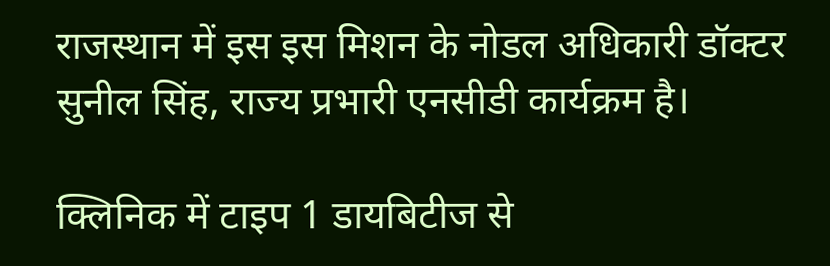राजस्थान में इस इस मिशन के नोडल अधिकारी डॉक्टर सुनील सिंह, राज्य प्रभारी एनसीडी कार्यक्रम है।

क्लिनिक में टाइप 1 डायबिटीज से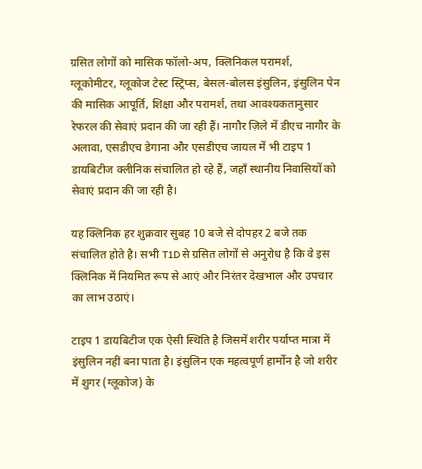ग्रसित लोगों को मासिक फॉलो-अप, क्लिनिकल परामर्श, ग्लूकोमीटर, ग्लूकोज टेस्ट स्ट्रिप्स, बेसल-बोलस इंसुलिन, इंसुलिन पेन की मासिक आपूर्ति, शिक्षा और परामर्श, तथा आवश्यकतानुसार रेफरल की सेवाएं प्रदान की जा रही हैं। नागौर ज़िले में डीएच नागौर के अलावा, एसडीएच डेगाना और एसडीएच जायल में भी टाइप 1 डायबिटीज क्लीनिक संचालित हो रहे हैं, जहाँ स्थानीय निवासियों को सेवाएं प्रदान की जा रही है।

यह क्लिनिक हर शुक्रवार सुबह 10 बजे से दोपहर 2 बजे तक संचालित होते है। सभी T1D से ग्रसित लोगों से अनुरोध है कि वे इस क्लिनिक में नियमित रूप से आएं और निरंतर देखभाल और उपचार का लाभ उठाएं।

टाइप 1 डायबिटीज एक ऐसी स्थिति है जिसमें शरीर पर्याप्त मात्रा में इंसुलिन नहीं बना पाता है। इंसुलिन एक महत्वपूर्ण हार्मोन है जो शरीर में शुगर (ग्लूकोज) के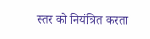स्तर को नियंत्रित करता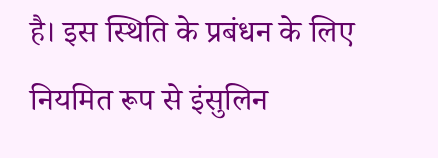है। इस स्थिति के प्रबंधन के लिए नियमित रूप से इंसुलिन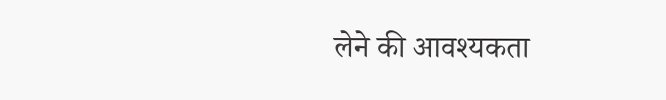लेने की आवश्यकता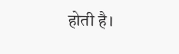होती है।